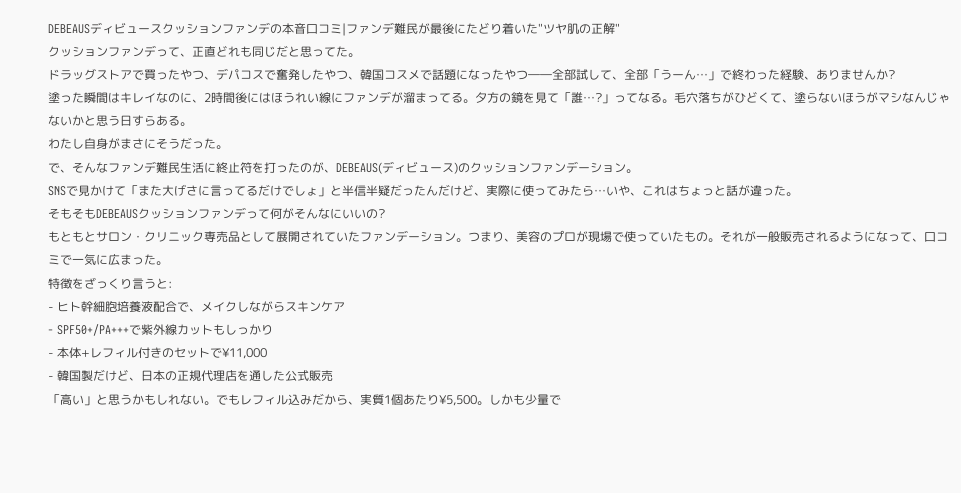DEBEAUSディビュースクッションファンデの本音口コミ|ファンデ難民が最後にたどり着いた"ツヤ肌の正解"
クッションファンデって、正直どれも同じだと思ってた。
ドラッグストアで買ったやつ、デパコスで奮発したやつ、韓国コスメで話題になったやつ――全部試して、全部「うーん…」で終わった経験、ありませんか?
塗った瞬間はキレイなのに、2時間後にはほうれい線にファンデが溜まってる。夕方の鏡を見て「誰…?」ってなる。毛穴落ちがひどくて、塗らないほうがマシなんじゃないかと思う日すらある。
わたし自身がまさにそうだった。
で、そんなファンデ難民生活に終止符を打ったのが、DEBEAUS(ディビュース)のクッションファンデーション。
SNSで見かけて「また大げさに言ってるだけでしょ」と半信半疑だったんだけど、実際に使ってみたら…いや、これはちょっと話が違った。
そもそもDEBEAUSクッションファンデって何がそんなにいいの?
もともとサロン・クリニック専売品として展開されていたファンデーション。つまり、美容のプロが現場で使っていたもの。それが一般販売されるようになって、口コミで一気に広まった。
特徴をざっくり言うと:
- ヒト幹細胞培養液配合で、メイクしながらスキンケア
- SPF50+/PA+++で紫外線カットもしっかり
- 本体+レフィル付きのセットで¥11,000
- 韓国製だけど、日本の正規代理店を通した公式販売
「高い」と思うかもしれない。でもレフィル込みだから、実質1個あたり¥5,500。しかも少量で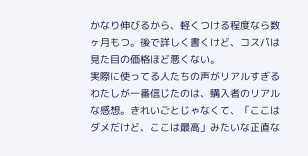かなり伸びるから、軽くつける程度なら数ヶ月もつ。後で詳しく書くけど、コスパは見た目の価格ほど悪くない。
実際に使ってる人たちの声がリアルすぎる
わたしが一番信じたのは、購入者のリアルな感想。きれいごとじゃなくて、「ここはダメだけど、ここは最高」みたいな正直な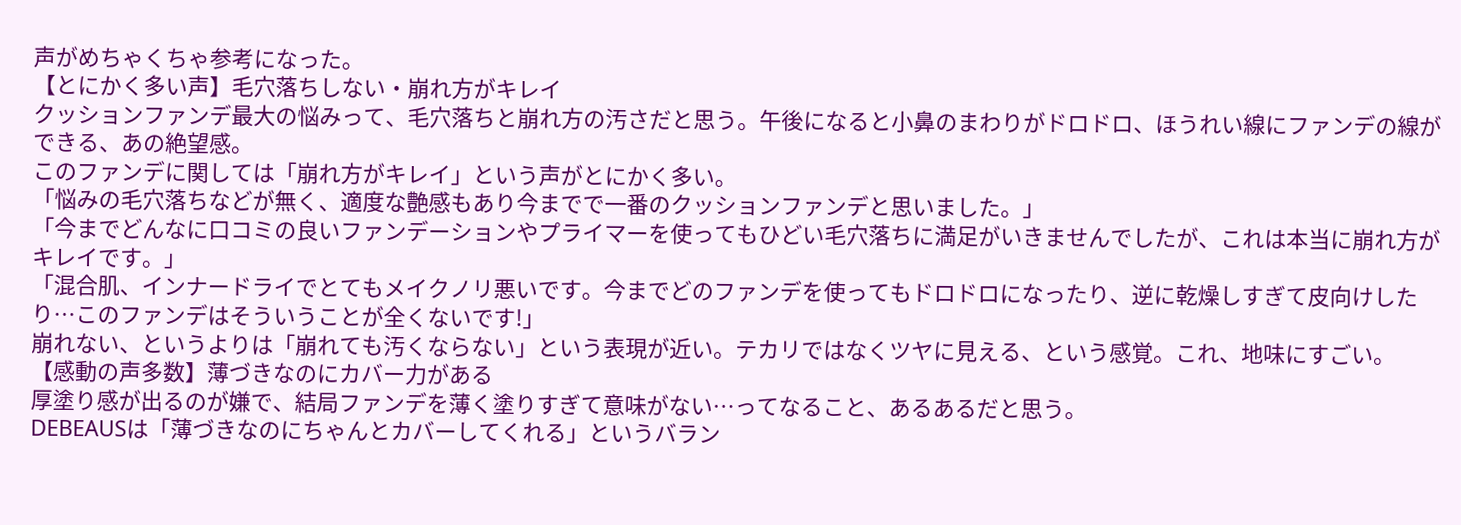声がめちゃくちゃ参考になった。
【とにかく多い声】毛穴落ちしない・崩れ方がキレイ
クッションファンデ最大の悩みって、毛穴落ちと崩れ方の汚さだと思う。午後になると小鼻のまわりがドロドロ、ほうれい線にファンデの線ができる、あの絶望感。
このファンデに関しては「崩れ方がキレイ」という声がとにかく多い。
「悩みの毛穴落ちなどが無く、適度な艶感もあり今までで一番のクッションファンデと思いました。」
「今までどんなに口コミの良いファンデーションやプライマーを使ってもひどい毛穴落ちに満足がいきませんでしたが、これは本当に崩れ方がキレイです。」
「混合肌、インナードライでとてもメイクノリ悪いです。今までどのファンデを使ってもドロドロになったり、逆に乾燥しすぎて皮向けしたり…このファンデはそういうことが全くないです!」
崩れない、というよりは「崩れても汚くならない」という表現が近い。テカリではなくツヤに見える、という感覚。これ、地味にすごい。
【感動の声多数】薄づきなのにカバー力がある
厚塗り感が出るのが嫌で、結局ファンデを薄く塗りすぎて意味がない…ってなること、あるあるだと思う。
DEBEAUSは「薄づきなのにちゃんとカバーしてくれる」というバラン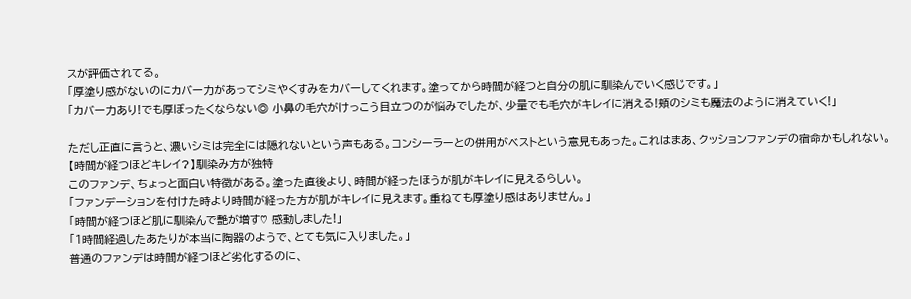スが評価されてる。
「厚塗り感がないのにカバー力があってシミやくすみをカバーしてくれます。塗ってから時間が経つと自分の肌に馴染んでいく感じです。」
「カバー力あり!でも厚ぼったくならない◎ 小鼻の毛穴がけっこう目立つのが悩みでしたが、少量でも毛穴がキレイに消える!頬のシミも魔法のように消えていく!」

ただし正直に言うと、濃いシミは完全には隠れないという声もある。コンシーラーとの併用がベストという意見もあった。これはまあ、クッションファンデの宿命かもしれない。
【時間が経つほどキレイ?】馴染み方が独特
このファンデ、ちょっと面白い特徴がある。塗った直後より、時間が経ったほうが肌がキレイに見えるらしい。
「ファンデーションを付けた時より時間が経った方が肌がキレイに見えます。重ねても厚塗り感はありません。」
「時間が経つほど肌に馴染んで艶が増す♡ 感動しました!」
「1時間経過したあたりが本当に陶器のようで、とても気に入りました。」
普通のファンデは時間が経つほど劣化するのに、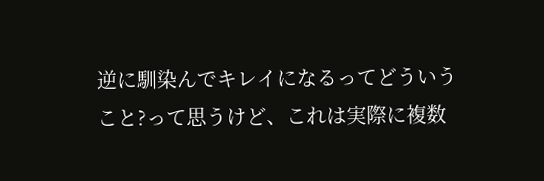逆に馴染んでキレイになるってどういうこと?って思うけど、これは実際に複数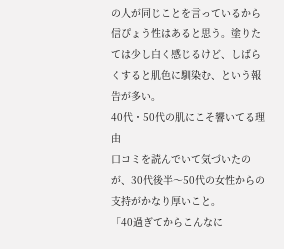の人が同じことを言っているから信ぴょう性はあると思う。塗りたては少し白く感じるけど、しばらくすると肌色に馴染む、という報告が多い。
40代・50代の肌にこそ響いてる理由
口コミを読んでいて気づいたのが、30代後半〜50代の女性からの支持がかなり厚いこと。
「40過ぎてからこんなに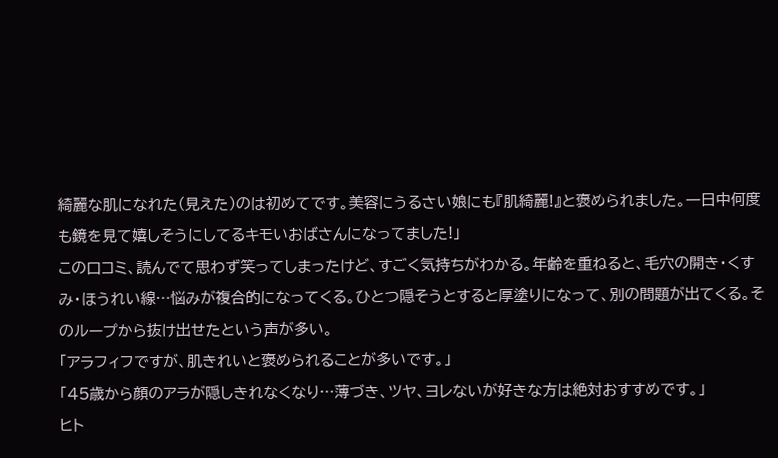綺麗な肌になれた(見えた)のは初めてです。美容にうるさい娘にも『肌綺麗!』と褒められました。一日中何度も鏡を見て嬉しそうにしてるキモいおばさんになってました!」
この口コミ、読んでて思わず笑ってしまったけど、すごく気持ちがわかる。年齢を重ねると、毛穴の開き・くすみ・ほうれい線…悩みが複合的になってくる。ひとつ隠そうとすると厚塗りになって、別の問題が出てくる。そのループから抜け出せたという声が多い。
「アラフィフですが、肌きれいと褒められることが多いです。」
「45歳から顔のアラが隠しきれなくなり…薄づき、ツヤ、ヨレないが好きな方は絶対おすすめです。」
ヒト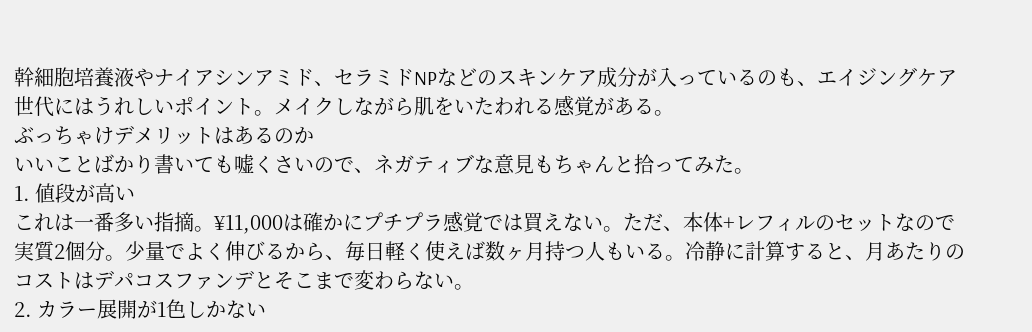幹細胞培養液やナイアシンアミド、セラミドNPなどのスキンケア成分が入っているのも、エイジングケア世代にはうれしいポイント。メイクしながら肌をいたわれる感覚がある。
ぶっちゃけデメリットはあるのか
いいことばかり書いても嘘くさいので、ネガティブな意見もちゃんと拾ってみた。
1. 値段が高い
これは一番多い指摘。¥11,000は確かにプチプラ感覚では買えない。ただ、本体+レフィルのセットなので実質2個分。少量でよく伸びるから、毎日軽く使えば数ヶ月持つ人もいる。冷静に計算すると、月あたりのコストはデパコスファンデとそこまで変わらない。
2. カラー展開が1色しかない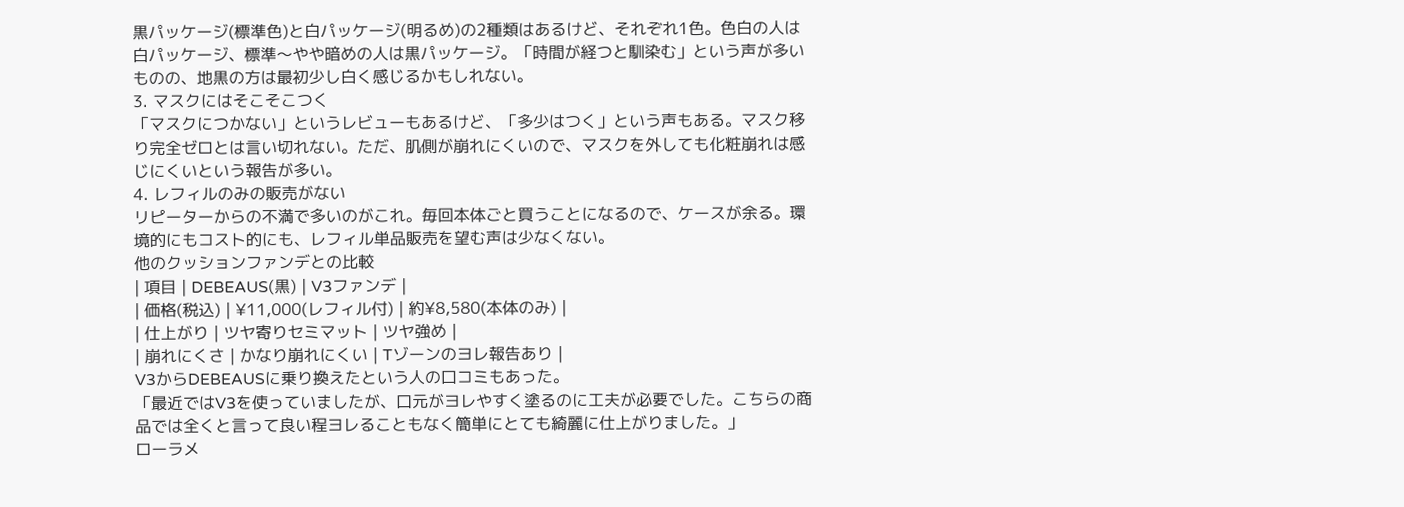黒パッケージ(標準色)と白パッケージ(明るめ)の2種類はあるけど、それぞれ1色。色白の人は白パッケージ、標準〜やや暗めの人は黒パッケージ。「時間が経つと馴染む」という声が多いものの、地黒の方は最初少し白く感じるかもしれない。
3. マスクにはそこそこつく
「マスクにつかない」というレビューもあるけど、「多少はつく」という声もある。マスク移り完全ゼロとは言い切れない。ただ、肌側が崩れにくいので、マスクを外しても化粧崩れは感じにくいという報告が多い。
4. レフィルのみの販売がない
リピーターからの不満で多いのがこれ。毎回本体ごと買うことになるので、ケースが余る。環境的にもコスト的にも、レフィル単品販売を望む声は少なくない。
他のクッションファンデとの比較
| 項目 | DEBEAUS(黒) | V3ファンデ |
| 価格(税込) | ¥11,000(レフィル付) | 約¥8,580(本体のみ) |
| 仕上がり | ツヤ寄りセミマット | ツヤ強め |
| 崩れにくさ | かなり崩れにくい | Tゾーンのヨレ報告あり |
V3からDEBEAUSに乗り換えたという人の口コミもあった。
「最近ではV3を使っていましたが、口元がヨレやすく塗るのに工夫が必要でした。こちらの商品では全くと言って良い程ヨレることもなく簡単にとても綺麗に仕上がりました。」
ローラメ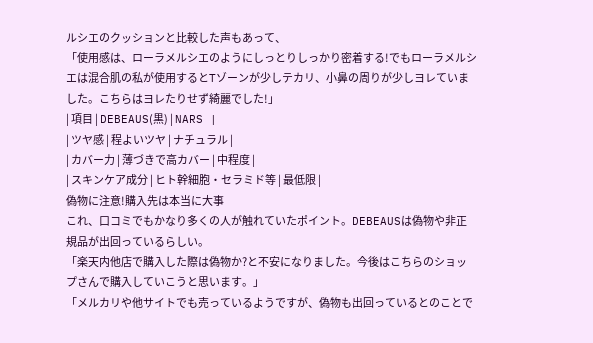ルシエのクッションと比較した声もあって、
「使用感は、ローラメルシエのようにしっとりしっかり密着する!でもローラメルシエは混合肌の私が使用するとTゾーンが少しテカリ、小鼻の周りが少しヨレていました。こちらはヨレたりせず綺麗でした!」
| 項目 | DEBEAUS(黒) | NARS |
| ツヤ感 | 程よいツヤ | ナチュラル |
| カバー力 | 薄づきで高カバー | 中程度 |
| スキンケア成分 | ヒト幹細胞・セラミド等 | 最低限 |
偽物に注意!購入先は本当に大事
これ、口コミでもかなり多くの人が触れていたポイント。DEBEAUSは偽物や非正規品が出回っているらしい。
「楽天内他店で購入した際は偽物か?と不安になりました。今後はこちらのショップさんで購入していこうと思います。」
「メルカリや他サイトでも売っているようですが、偽物も出回っているとのことで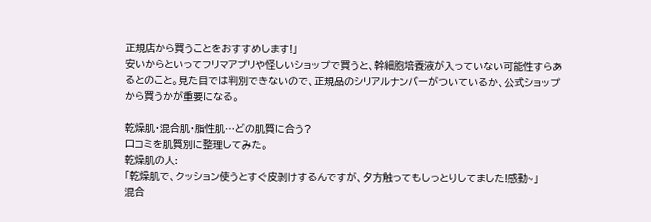正規店から買うことをおすすめします!」
安いからといってフリマアプリや怪しいショップで買うと、幹細胞培養液が入っていない可能性すらあるとのこと。見た目では判別できないので、正規品のシリアルナンバーがついているか、公式ショップから買うかが重要になる。

乾燥肌・混合肌・脂性肌…どの肌質に合う?
口コミを肌質別に整理してみた。
乾燥肌の人:
「乾燥肌で、クッション使うとすぐ皮剥けするんですが、夕方触ってもしっとりしてました!感動~」
混合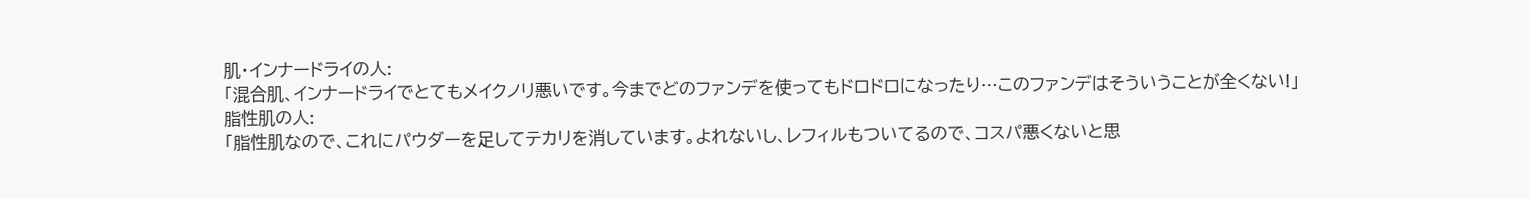肌・インナードライの人:
「混合肌、インナードライでとてもメイクノリ悪いです。今までどのファンデを使ってもドロドロになったり…このファンデはそういうことが全くない!」
脂性肌の人:
「脂性肌なので、これにパウダーを足してテカリを消しています。よれないし、レフィルもついてるので、コスパ悪くないと思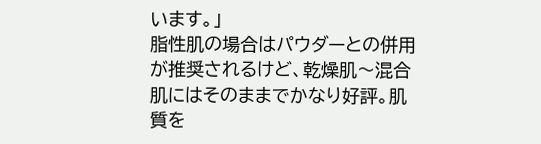います。」
脂性肌の場合はパウダーとの併用が推奨されるけど、乾燥肌〜混合肌にはそのままでかなり好評。肌質を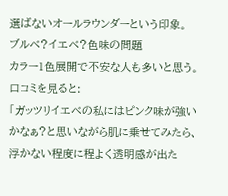選ばないオールラウンダーという印象。
ブルベ?イエベ?色味の問題
カラー1色展開で不安な人も多いと思う。口コミを見ると:
「ガッツリイエベの私にはピンク味が強いかなぁ?と思いながら肌に乗せてみたら、浮かない程度に程よく透明感が出た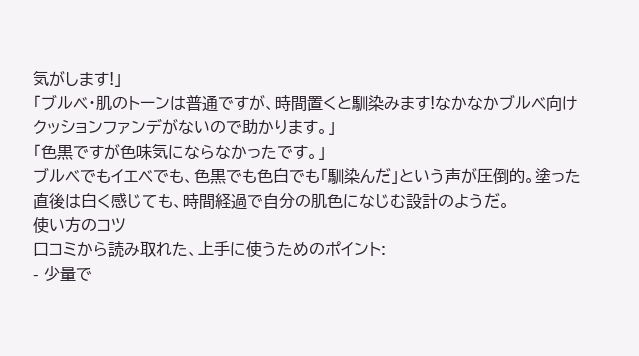気がします!」
「ブルベ・肌のトーンは普通ですが、時間置くと馴染みます!なかなかブルベ向けクッションファンデがないので助かります。」
「色黒ですが色味気にならなかったです。」
ブルベでもイエベでも、色黒でも色白でも「馴染んだ」という声が圧倒的。塗った直後は白く感じても、時間経過で自分の肌色になじむ設計のようだ。
使い方のコツ
口コミから読み取れた、上手に使うためのポイント:
- 少量で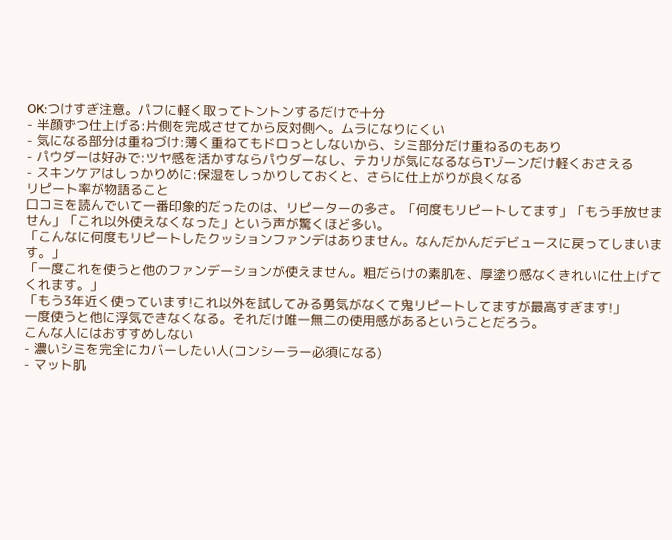OK:つけすぎ注意。パフに軽く取ってトントンするだけで十分
- 半顔ずつ仕上げる:片側を完成させてから反対側へ。ムラになりにくい
- 気になる部分は重ねづけ:薄く重ねてもドロっとしないから、シミ部分だけ重ねるのもあり
- パウダーは好みで:ツヤ感を活かすならパウダーなし、テカリが気になるならTゾーンだけ軽くおさえる
- スキンケアはしっかりめに:保湿をしっかりしておくと、さらに仕上がりが良くなる
リピート率が物語ること
口コミを読んでいて一番印象的だったのは、リピーターの多さ。「何度もリピートしてます」「もう手放せません」「これ以外使えなくなった」という声が驚くほど多い。
「こんなに何度もリピートしたクッションファンデはありません。なんだかんだデビュースに戻ってしまいます。」
「一度これを使うと他のファンデーションが使えません。粗だらけの素肌を、厚塗り感なくきれいに仕上げてくれます。」
「もう3年近く使っています!これ以外を試してみる勇気がなくて鬼リピートしてますが最高すぎます!」
一度使うと他に浮気できなくなる。それだけ唯一無二の使用感があるということだろう。
こんな人にはおすすめしない
- 濃いシミを完全にカバーしたい人(コンシーラー必須になる)
- マット肌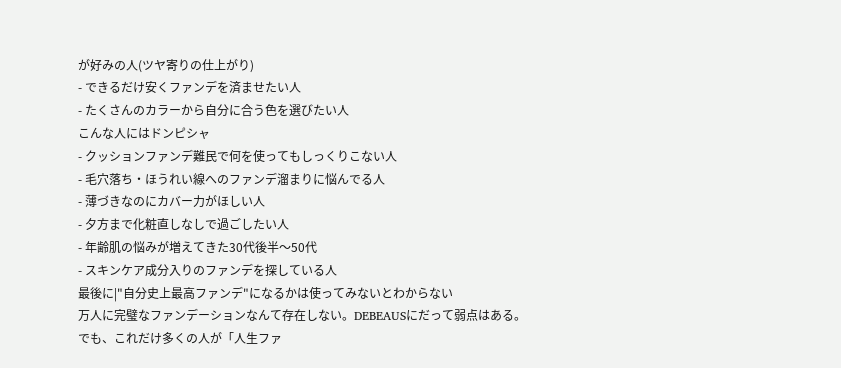が好みの人(ツヤ寄りの仕上がり)
- できるだけ安くファンデを済ませたい人
- たくさんのカラーから自分に合う色を選びたい人
こんな人にはドンピシャ
- クッションファンデ難民で何を使ってもしっくりこない人
- 毛穴落ち・ほうれい線へのファンデ溜まりに悩んでる人
- 薄づきなのにカバー力がほしい人
- 夕方まで化粧直しなしで過ごしたい人
- 年齢肌の悩みが増えてきた30代後半〜50代
- スキンケア成分入りのファンデを探している人
最後に|"自分史上最高ファンデ"になるかは使ってみないとわからない
万人に完璧なファンデーションなんて存在しない。DEBEAUSにだって弱点はある。
でも、これだけ多くの人が「人生ファ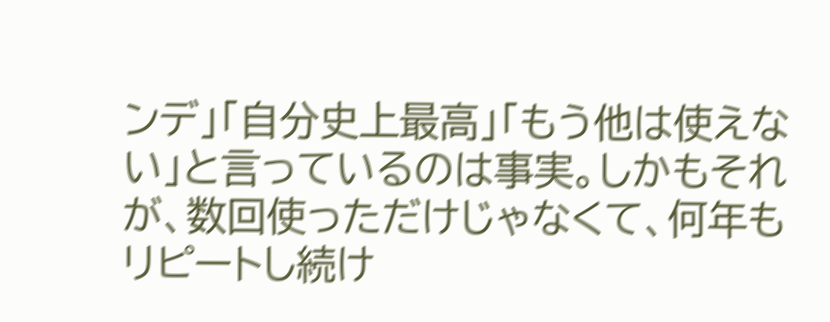ンデ」「自分史上最高」「もう他は使えない」と言っているのは事実。しかもそれが、数回使っただけじゃなくて、何年もリピートし続け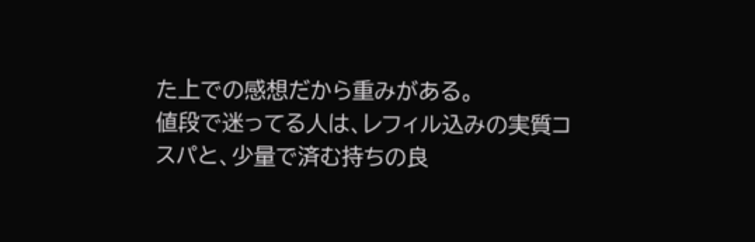た上での感想だから重みがある。
値段で迷ってる人は、レフィル込みの実質コスパと、少量で済む持ちの良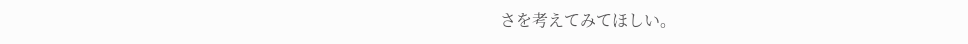さを考えてみてほしい。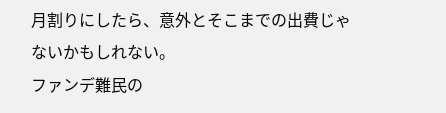月割りにしたら、意外とそこまでの出費じゃないかもしれない。
ファンデ難民の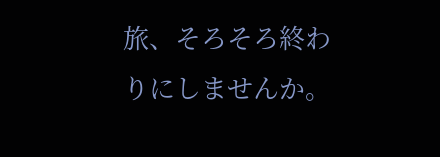旅、そろそろ終わりにしませんか。